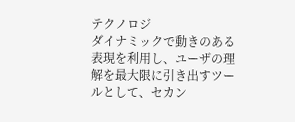テクノロジ
ダイナミックで動きのある表現を利用し、ユーザの理解を最大限に引き出すツールとして、セカン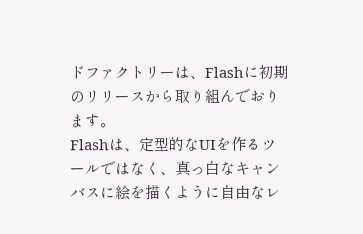ドファクトリーは、Flashに初期のリリースから取り組んでおります。
Flashは、定型的なUIを作るツールではなく、真っ白なキャンバスに絵を描くように自由なレ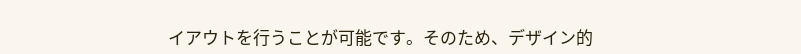イアウトを行うことが可能です。そのため、デザイン的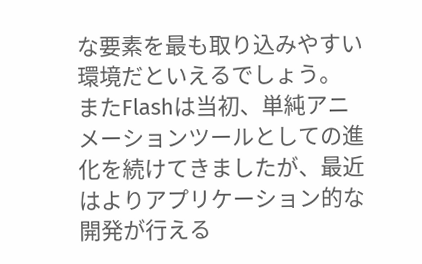な要素を最も取り込みやすい環境だといえるでしょう。
またFlashは当初、単純アニメーションツールとしての進化を続けてきましたが、最近はよりアプリケーション的な開発が行える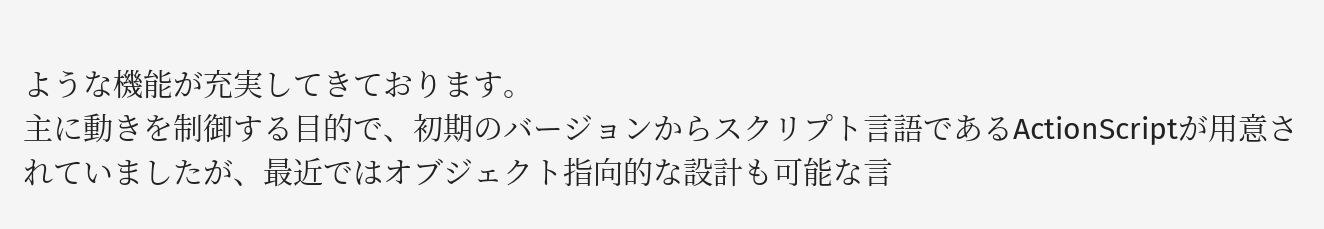ような機能が充実してきております。
主に動きを制御する目的で、初期のバージョンからスクリプト言語であるActionScriptが用意されていましたが、最近ではオブジェクト指向的な設計も可能な言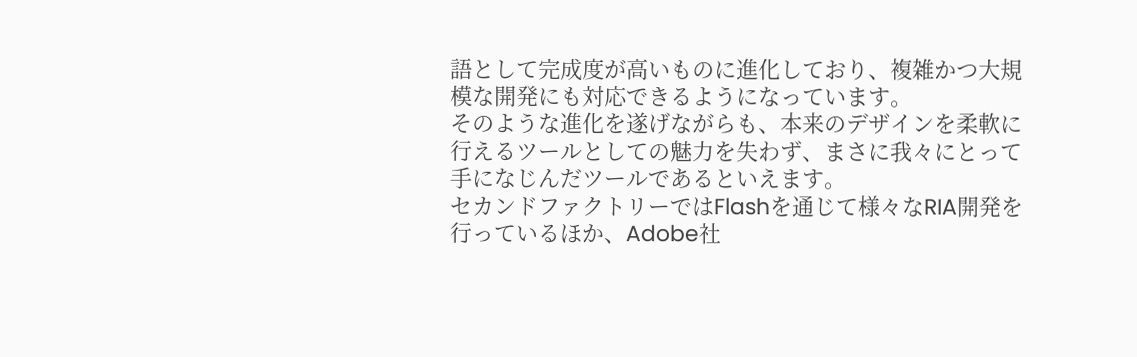語として完成度が高いものに進化しており、複雑かつ大規模な開発にも対応できるようになっています。
そのような進化を遂げながらも、本来のデザインを柔軟に行えるツールとしての魅力を失わず、まさに我々にとって手になじんだツールであるといえます。
セカンドファクトリーではFlashを通じて様々なRIA開発を行っているほか、Adobe社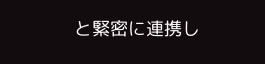と緊密に連携し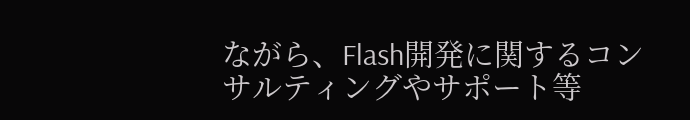ながら、Flash開発に関するコンサルティングやサポート等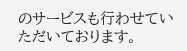のサービスも行わせていただいております。